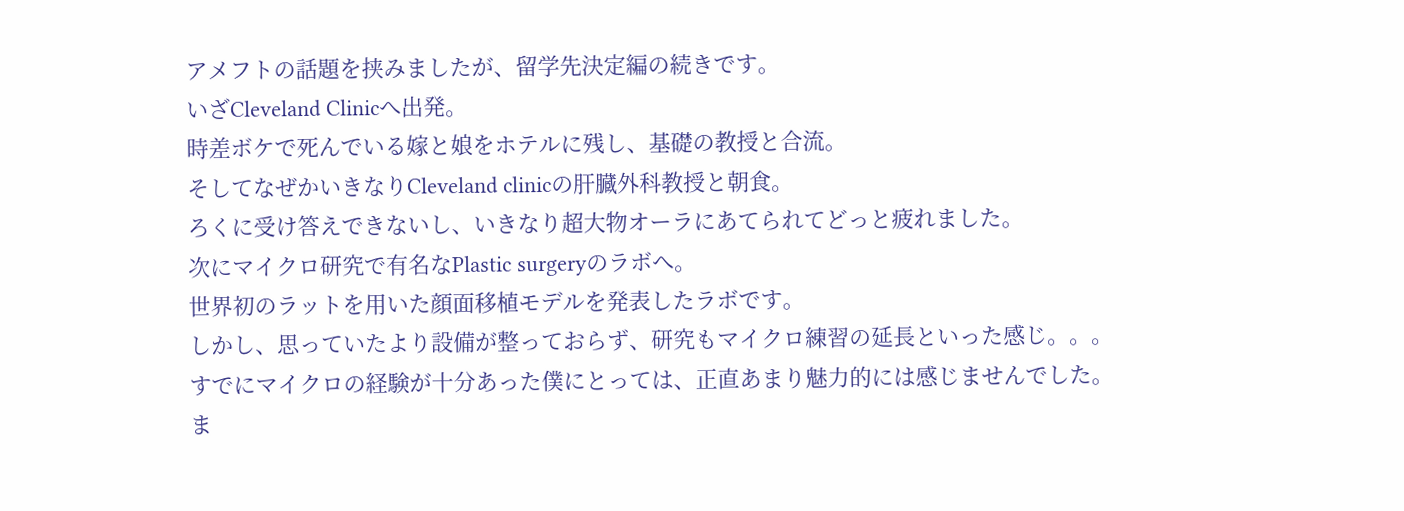アメフトの話題を挟みましたが、留学先決定編の続きです。
いざCleveland Clinicへ出発。
時差ボケで死んでいる嫁と娘をホテルに残し、基礎の教授と合流。
そしてなぜかいきなりCleveland clinicの肝臓外科教授と朝食。
ろくに受け答えできないし、いきなり超大物オーラにあてられてどっと疲れました。
次にマイクロ研究で有名なPlastic surgeryのラボへ。
世界初のラットを用いた顔面移植モデルを発表したラボです。
しかし、思っていたより設備が整っておらず、研究もマイクロ練習の延長といった感じ。。。
すでにマイクロの経験が十分あった僕にとっては、正直あまり魅力的には感じませんでした。
ま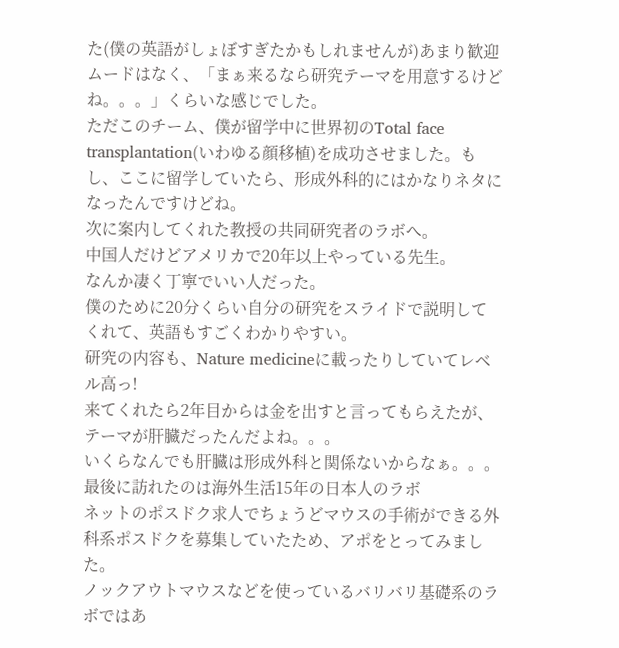た(僕の英語がしょぼすぎたかもしれませんが)あまり歓迎ムードはなく、「まぁ来るなら研究テーマを用意するけどね。。。」くらいな感じでした。
ただこのチーム、僕が留学中に世界初のTotal face transplantation(いわゆる顔移植)を成功させました。もし、ここに留学していたら、形成外科的にはかなりネタになったんですけどね。
次に案内してくれた教授の共同研究者のラボへ。
中国人だけどアメリカで20年以上やっている先生。
なんか凄く丁寧でいい人だった。
僕のために20分くらい自分の研究をスライドで説明してくれて、英語もすごくわかりやすい。
研究の内容も、Nature medicineに載ったりしていてレベル高っ!
来てくれたら2年目からは金を出すと言ってもらえたが、テーマが肝臓だったんだよね。。。
いくらなんでも肝臓は形成外科と関係ないからなぁ。。。
最後に訪れたのは海外生活15年の日本人のラボ
ネットのポスドク求人でちょうどマウスの手術ができる外科系ポスドクを募集していたため、アポをとってみました。
ノックアウトマウスなどを使っているバリバリ基礎系のラボではあ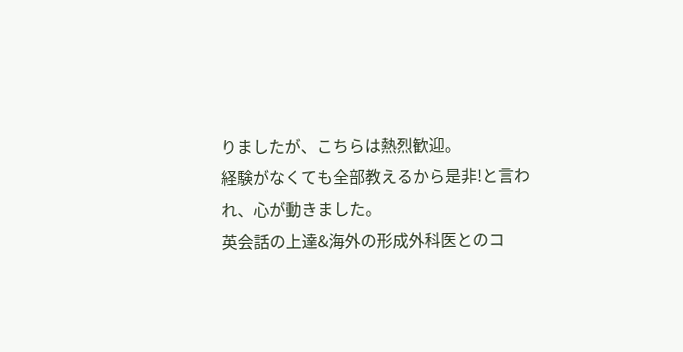りましたが、こちらは熱烈歓迎。
経験がなくても全部教えるから是非!と言われ、心が動きました。
英会話の上達&海外の形成外科医とのコ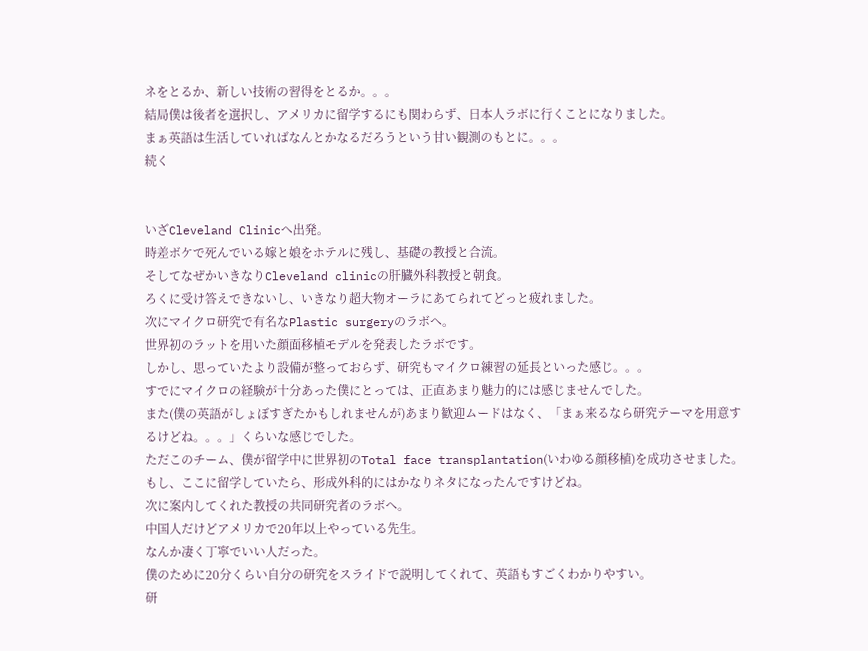ネをとるか、新しい技術の習得をとるか。。。
結局僕は後者を選択し、アメリカに留学するにも関わらず、日本人ラボに行くことになりました。
まぁ英語は生活していればなんとかなるだろうという甘い観測のもとに。。。
続く


いざCleveland Clinicへ出発。
時差ボケで死んでいる嫁と娘をホテルに残し、基礎の教授と合流。
そしてなぜかいきなりCleveland clinicの肝臓外科教授と朝食。
ろくに受け答えできないし、いきなり超大物オーラにあてられてどっと疲れました。
次にマイクロ研究で有名なPlastic surgeryのラボへ。
世界初のラットを用いた顔面移植モデルを発表したラボです。
しかし、思っていたより設備が整っておらず、研究もマイクロ練習の延長といった感じ。。。
すでにマイクロの経験が十分あった僕にとっては、正直あまり魅力的には感じませんでした。
また(僕の英語がしょぼすぎたかもしれませんが)あまり歓迎ムードはなく、「まぁ来るなら研究テーマを用意するけどね。。。」くらいな感じでした。
ただこのチーム、僕が留学中に世界初のTotal face transplantation(いわゆる顔移植)を成功させました。もし、ここに留学していたら、形成外科的にはかなりネタになったんですけどね。
次に案内してくれた教授の共同研究者のラボへ。
中国人だけどアメリカで20年以上やっている先生。
なんか凄く丁寧でいい人だった。
僕のために20分くらい自分の研究をスライドで説明してくれて、英語もすごくわかりやすい。
研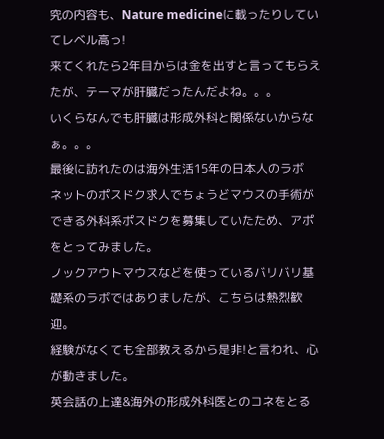究の内容も、Nature medicineに載ったりしていてレベル高っ!
来てくれたら2年目からは金を出すと言ってもらえたが、テーマが肝臓だったんだよね。。。
いくらなんでも肝臓は形成外科と関係ないからなぁ。。。
最後に訪れたのは海外生活15年の日本人のラボ
ネットのポスドク求人でちょうどマウスの手術ができる外科系ポスドクを募集していたため、アポをとってみました。
ノックアウトマウスなどを使っているバリバリ基礎系のラボではありましたが、こちらは熱烈歓迎。
経験がなくても全部教えるから是非!と言われ、心が動きました。
英会話の上達&海外の形成外科医とのコネをとる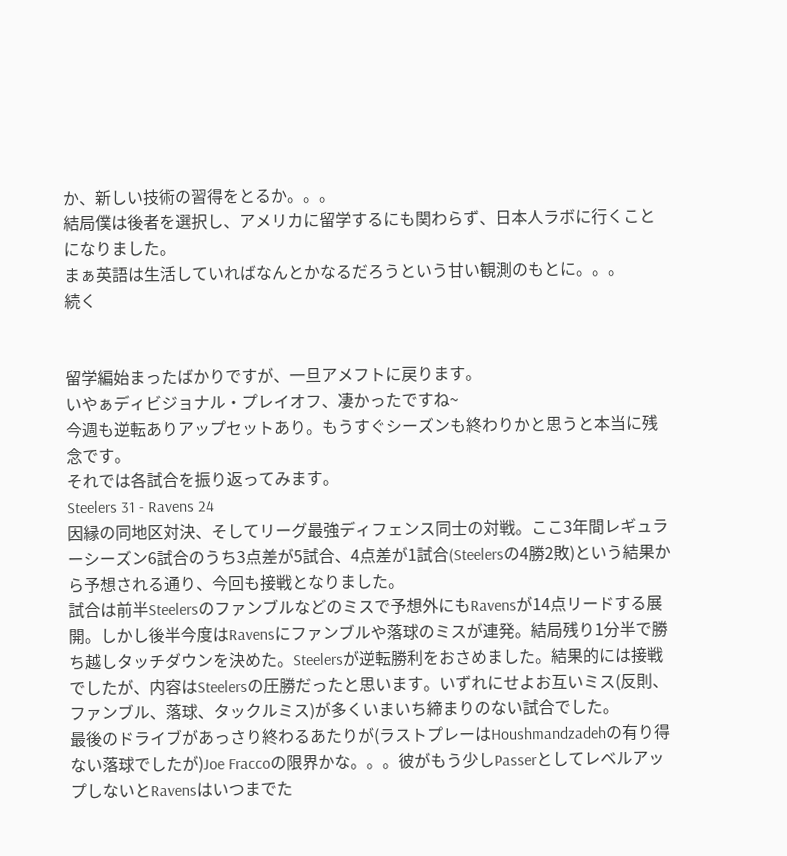か、新しい技術の習得をとるか。。。
結局僕は後者を選択し、アメリカに留学するにも関わらず、日本人ラボに行くことになりました。
まぁ英語は生活していればなんとかなるだろうという甘い観測のもとに。。。
続く


留学編始まったばかりですが、一旦アメフトに戻ります。
いやぁディビジョナル・プレイオフ、凄かったですね~
今週も逆転ありアップセットあり。もうすぐシーズンも終わりかと思うと本当に残念です。
それでは各試合を振り返ってみます。
Steelers 31 - Ravens 24
因縁の同地区対決、そしてリーグ最強ディフェンス同士の対戦。ここ3年間レギュラーシーズン6試合のうち3点差が5試合、4点差が1試合(Steelersの4勝2敗)という結果から予想される通り、今回も接戦となりました。
試合は前半Steelersのファンブルなどのミスで予想外にもRavensが14点リードする展開。しかし後半今度はRavensにファンブルや落球のミスが連発。結局残り1分半で勝ち越しタッチダウンを決めた。Steelersが逆転勝利をおさめました。結果的には接戦でしたが、内容はSteelersの圧勝だったと思います。いずれにせよお互いミス(反則、ファンブル、落球、タックルミス)が多くいまいち締まりのない試合でした。
最後のドライブがあっさり終わるあたりが(ラストプレーはHoushmandzadehの有り得ない落球でしたが)Joe Fraccoの限界かな。。。彼がもう少しPasserとしてレベルアップしないとRavensはいつまでた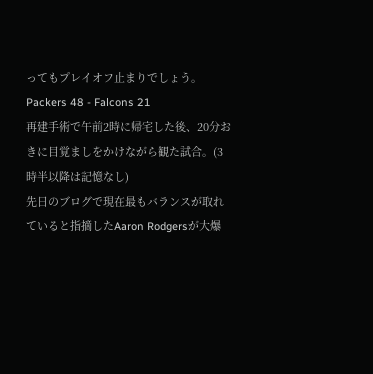ってもプレイオフ止まりでしょう。
Packers 48 - Falcons 21
再建手術で午前2時に帰宅した後、20分おきに目覚ましをかけながら観た試合。(3時半以降は記憶なし)
先日のブログで現在最もバランスが取れていると指摘したAaron Rodgersが大爆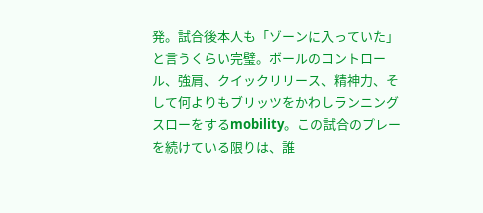発。試合後本人も「ゾーンに入っていた」と言うくらい完璧。ボールのコントロール、強肩、クイックリリース、精神力、そして何よりもブリッツをかわしランニングスローをするmobility。この試合のプレーを続けている限りは、誰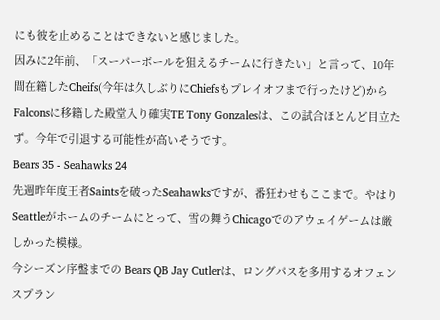にも彼を止めることはできないと感じました。
因みに2年前、「スーパーボールを狙えるチームに行きたい」と言って、10年間在籍したCheifs(今年は久しぶりにChiefsもプレイオフまで行ったけど)からFalconsに移籍した殿堂入り確実TE Tony Gonzalesは、この試合ほとんど目立たず。今年で引退する可能性が高いそうです。
Bears 35 - Seahawks 24
先週昨年度王者Saintsを破ったSeahawksですが、番狂わせもここまで。やはりSeattleがホームのチームにとって、雪の舞うChicagoでのアウェイゲームは厳しかった模様。
今シーズン序盤までの Bears QB Jay Cutlerは、ロングパスを多用するオフェンスプラン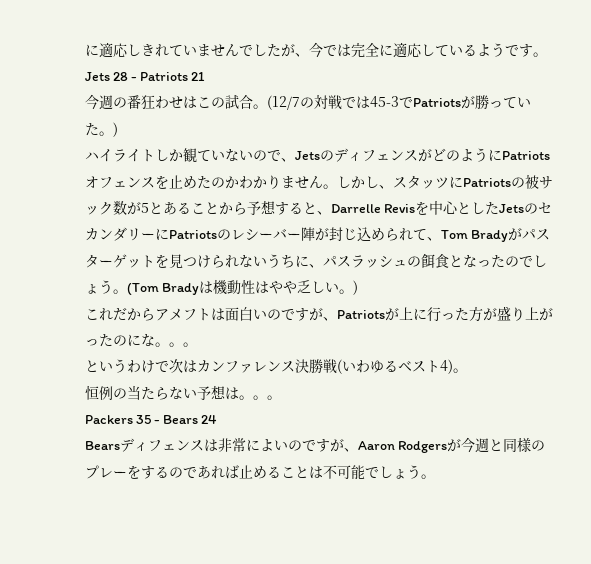に適応しきれていませんでしたが、今では完全に適応しているようです。
Jets 28 - Patriots 21
今週の番狂わせはこの試合。(12/7の対戦では45-3でPatriotsが勝っていた。)
ハイライトしか観ていないので、JetsのディフェンスがどのようにPatriotsオフェンスを止めたのかわかりません。しかし、スタッツにPatriotsの被サック数が5とあることから予想すると、Darrelle Revisを中心としたJetsのセカンダリーにPatriotsのレシーバー陣が封じ込められて、Tom Bradyがパスターゲットを見つけられないうちに、パスラッシュの餌食となったのでしょう。(Tom Bradyは機動性はやや乏しい。)
これだからアメフトは面白いのですが、Patriotsが上に行った方が盛り上がったのにな。。。
というわけで次はカンファレンス決勝戦(いわゆるベスト4)。
恒例の当たらない予想は。。。
Packers 35 - Bears 24
Bearsディフェンスは非常によいのですが、Aaron Rodgersが今週と同様のプレーをするのであれば止めることは不可能でしょう。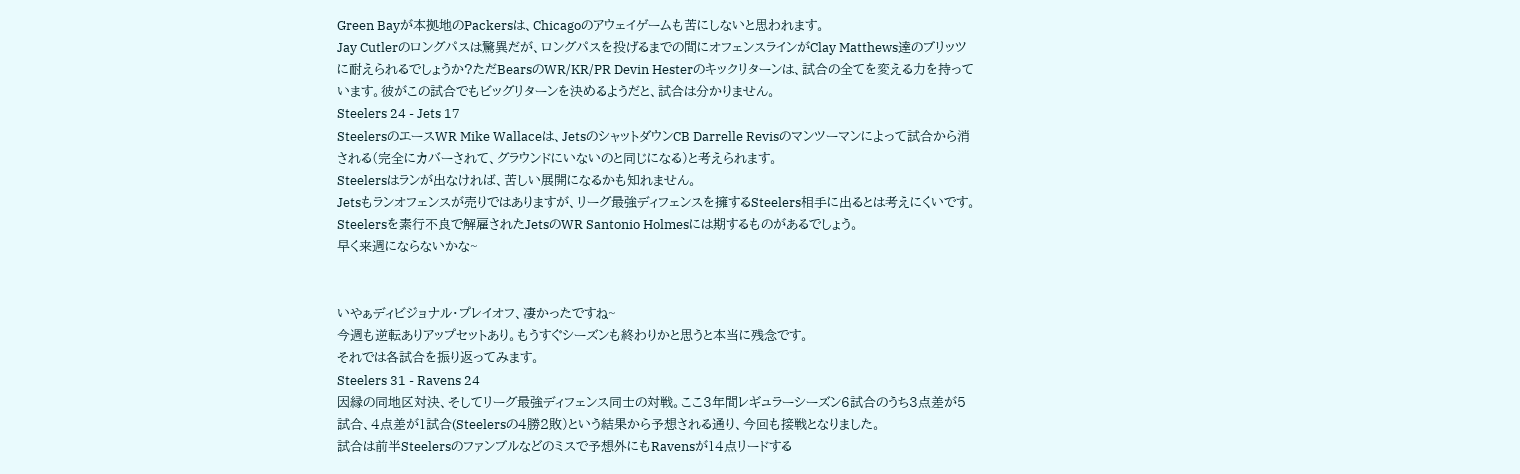Green Bayが本拠地のPackersは、Chicagoのアウェイゲームも苦にしないと思われます。
Jay Cutlerのロングパスは驚異だが、ロングパスを投げるまでの間にオフェンスラインがClay Matthews達のブリッツに耐えられるでしょうか?ただBearsのWR/KR/PR Devin Hesterのキックリターンは、試合の全てを変える力を持っています。彼がこの試合でもビッグリターンを決めるようだと、試合は分かりません。
Steelers 24 - Jets 17
SteelersのエースWR Mike Wallaceは、JetsのシャットダウンCB Darrelle Revisのマンツーマンによって試合から消される(完全にカバーされて、グラウンドにいないのと同じになる)と考えられます。
Steelersはランが出なければ、苦しい展開になるかも知れません。
Jetsもランオフェンスが売りではありますが、リーグ最強ディフェンスを擁するSteelers相手に出るとは考えにくいです。Steelersを素行不良で解雇されたJetsのWR Santonio Holmesには期するものがあるでしょう。
早く来週にならないかな~


いやぁディビジョナル・プレイオフ、凄かったですね~
今週も逆転ありアップセットあり。もうすぐシーズンも終わりかと思うと本当に残念です。
それでは各試合を振り返ってみます。
Steelers 31 - Ravens 24
因縁の同地区対決、そしてリーグ最強ディフェンス同士の対戦。ここ3年間レギュラーシーズン6試合のうち3点差が5試合、4点差が1試合(Steelersの4勝2敗)という結果から予想される通り、今回も接戦となりました。
試合は前半Steelersのファンブルなどのミスで予想外にもRavensが14点リードする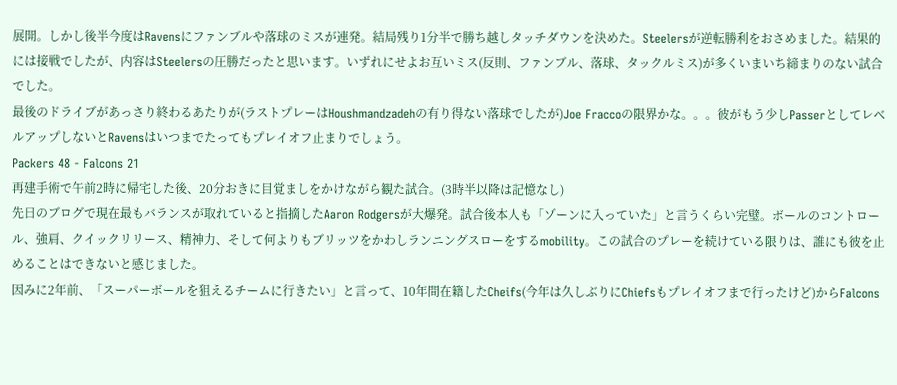展開。しかし後半今度はRavensにファンブルや落球のミスが連発。結局残り1分半で勝ち越しタッチダウンを決めた。Steelersが逆転勝利をおさめました。結果的には接戦でしたが、内容はSteelersの圧勝だったと思います。いずれにせよお互いミス(反則、ファンブル、落球、タックルミス)が多くいまいち締まりのない試合でした。
最後のドライブがあっさり終わるあたりが(ラストプレーはHoushmandzadehの有り得ない落球でしたが)Joe Fraccoの限界かな。。。彼がもう少しPasserとしてレベルアップしないとRavensはいつまでたってもプレイオフ止まりでしょう。
Packers 48 - Falcons 21
再建手術で午前2時に帰宅した後、20分おきに目覚ましをかけながら観た試合。(3時半以降は記憶なし)
先日のブログで現在最もバランスが取れていると指摘したAaron Rodgersが大爆発。試合後本人も「ゾーンに入っていた」と言うくらい完璧。ボールのコントロール、強肩、クイックリリース、精神力、そして何よりもブリッツをかわしランニングスローをするmobility。この試合のプレーを続けている限りは、誰にも彼を止めることはできないと感じました。
因みに2年前、「スーパーボールを狙えるチームに行きたい」と言って、10年間在籍したCheifs(今年は久しぶりにChiefsもプレイオフまで行ったけど)からFalcons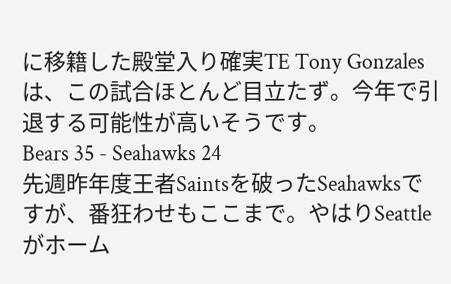に移籍した殿堂入り確実TE Tony Gonzalesは、この試合ほとんど目立たず。今年で引退する可能性が高いそうです。
Bears 35 - Seahawks 24
先週昨年度王者Saintsを破ったSeahawksですが、番狂わせもここまで。やはりSeattleがホーム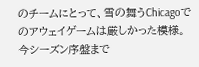のチームにとって、雪の舞うChicagoでのアウェイゲームは厳しかった模様。
今シーズン序盤まで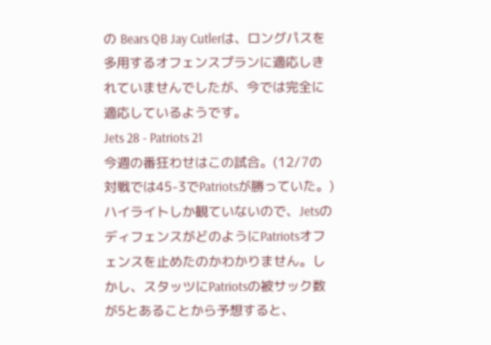の Bears QB Jay Cutlerは、ロングパスを多用するオフェンスプランに適応しきれていませんでしたが、今では完全に適応しているようです。
Jets 28 - Patriots 21
今週の番狂わせはこの試合。(12/7の対戦では45-3でPatriotsが勝っていた。)
ハイライトしか観ていないので、JetsのディフェンスがどのようにPatriotsオフェンスを止めたのかわかりません。しかし、スタッツにPatriotsの被サック数が5とあることから予想すると、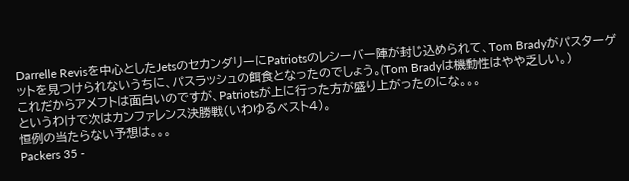Darrelle Revisを中心としたJetsのセカンダリーにPatriotsのレシーバー陣が封じ込められて、Tom Bradyがパスターゲットを見つけられないうちに、パスラッシュの餌食となったのでしょう。(Tom Bradyは機動性はやや乏しい。)
これだからアメフトは面白いのですが、Patriotsが上に行った方が盛り上がったのにな。。。
というわけで次はカンファレンス決勝戦(いわゆるベスト4)。
恒例の当たらない予想は。。。
Packers 35 -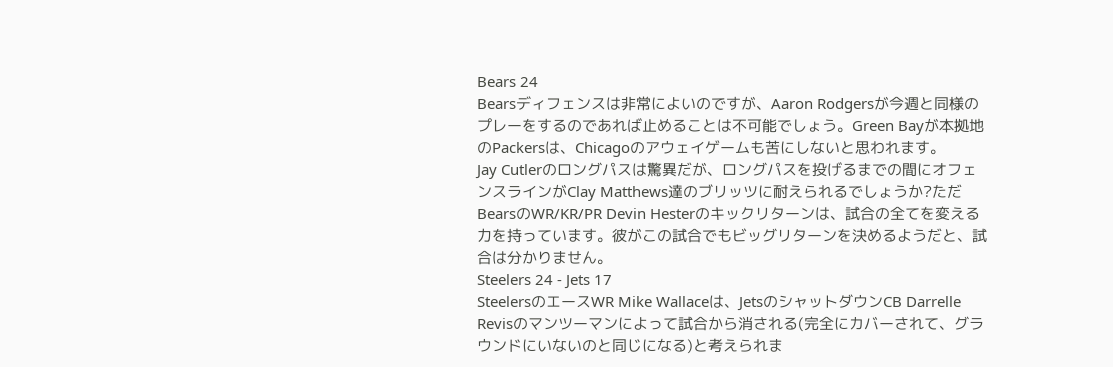Bears 24
Bearsディフェンスは非常によいのですが、Aaron Rodgersが今週と同様のプレーをするのであれば止めることは不可能でしょう。Green Bayが本拠地のPackersは、Chicagoのアウェイゲームも苦にしないと思われます。
Jay Cutlerのロングパスは驚異だが、ロングパスを投げるまでの間にオフェンスラインがClay Matthews達のブリッツに耐えられるでしょうか?ただBearsのWR/KR/PR Devin Hesterのキックリターンは、試合の全てを変える力を持っています。彼がこの試合でもビッグリターンを決めるようだと、試合は分かりません。
Steelers 24 - Jets 17
SteelersのエースWR Mike Wallaceは、JetsのシャットダウンCB Darrelle Revisのマンツーマンによって試合から消される(完全にカバーされて、グラウンドにいないのと同じになる)と考えられま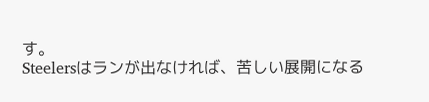す。
Steelersはランが出なければ、苦しい展開になる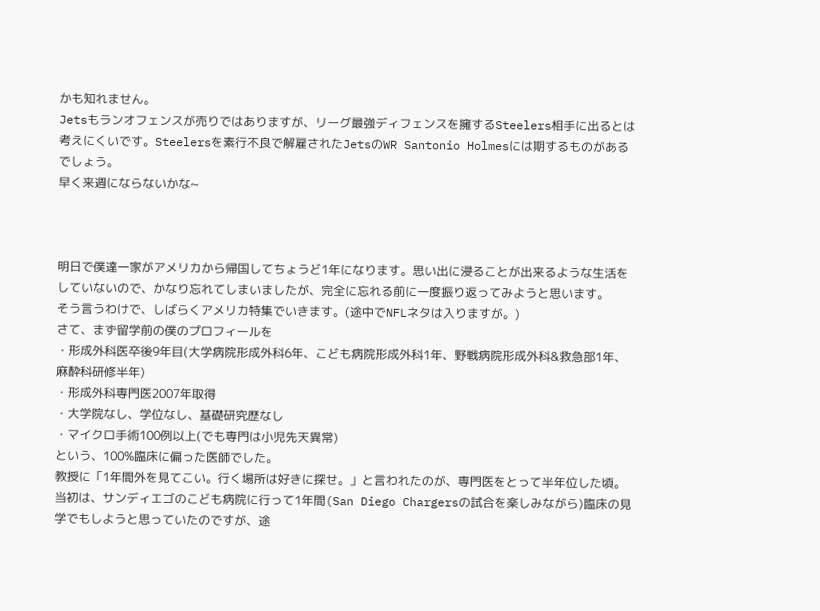かも知れません。
Jetsもランオフェンスが売りではありますが、リーグ最強ディフェンスを擁するSteelers相手に出るとは考えにくいです。Steelersを素行不良で解雇されたJetsのWR Santonio Holmesには期するものがあるでしょう。
早く来週にならないかな~



明日で僕達一家がアメリカから帰国してちょうど1年になります。思い出に浸ることが出来るような生活をしていないので、かなり忘れてしまいましたが、完全に忘れる前に一度振り返ってみようと思います。
そう言うわけで、しばらくアメリカ特集でいきます。(途中でNFLネタは入りますが。)
さて、まず留学前の僕のプロフィールを
・形成外科医卒後9年目(大学病院形成外科6年、こども病院形成外科1年、野戦病院形成外科&救急部1年、麻酔科研修半年)
・形成外科専門医2007年取得
・大学院なし、学位なし、基礎研究歴なし
・マイクロ手術100例以上(でも専門は小児先天異常)
という、100%臨床に偏った医師でした。
教授に「1年間外を見てこい。行く場所は好きに探せ。」と言われたのが、専門医をとって半年位した頃。当初は、サンディエゴのこども病院に行って1年間(San Diego Chargersの試合を楽しみながら)臨床の見学でもしようと思っていたのですが、途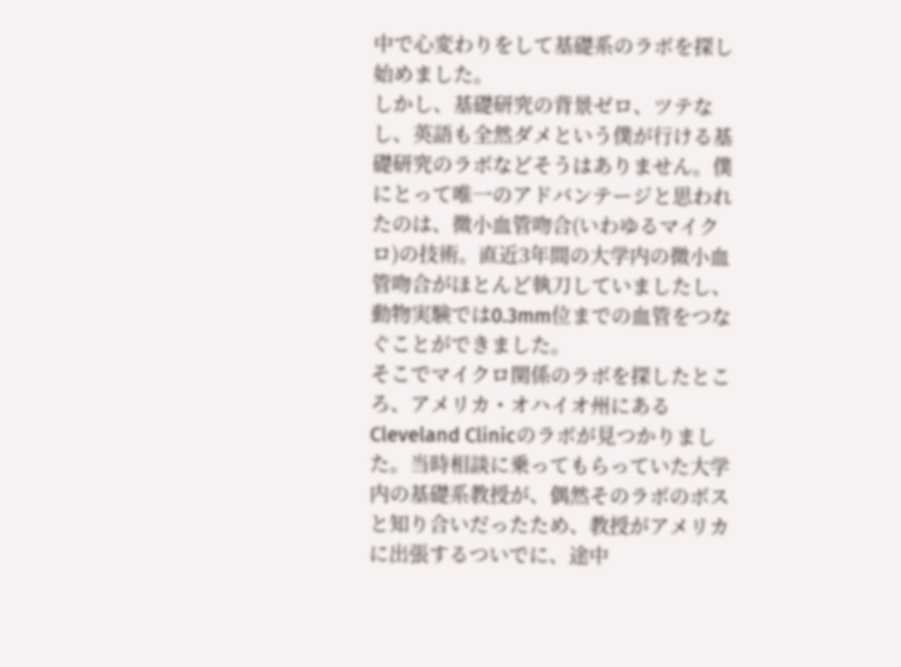中で心変わりをして基礎系のラボを探し始めました。
しかし、基礎研究の背景ゼロ、ツテなし、英語も全然ダメという僕が行ける基礎研究のラボなどそうはありません。僕にとって唯一のアドバンテージと思われたのは、微小血管吻合(いわゆるマイクロ)の技術。直近3年間の大学内の微小血管吻合がほとんど執刀していましたし、動物実験では0.3mm位までの血管をつなぐことができました。
そこでマイクロ関係のラボを探したところ、アメリカ・オハイオ州にあるCleveland Clinicのラボが見つかりました。当時相談に乗ってもらっていた大学内の基礎系教授が、偶然そのラボのボスと知り合いだったため、教授がアメリカに出張するついでに、途中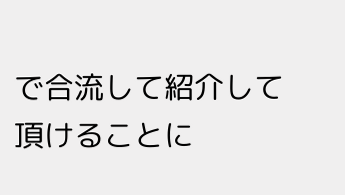で合流して紹介して頂けることに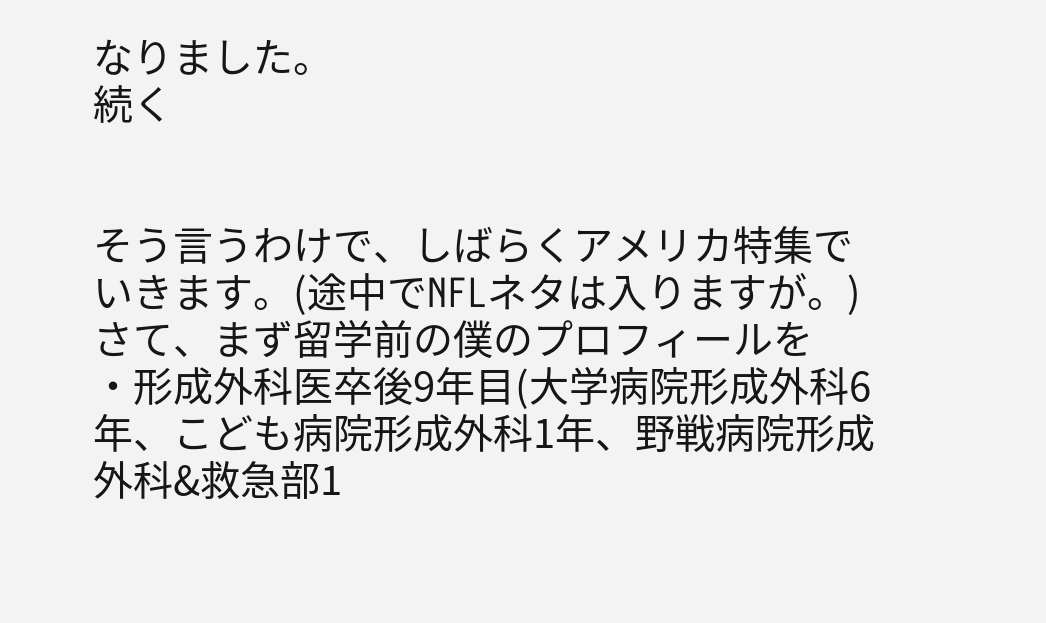なりました。
続く


そう言うわけで、しばらくアメリカ特集でいきます。(途中でNFLネタは入りますが。)
さて、まず留学前の僕のプロフィールを
・形成外科医卒後9年目(大学病院形成外科6年、こども病院形成外科1年、野戦病院形成外科&救急部1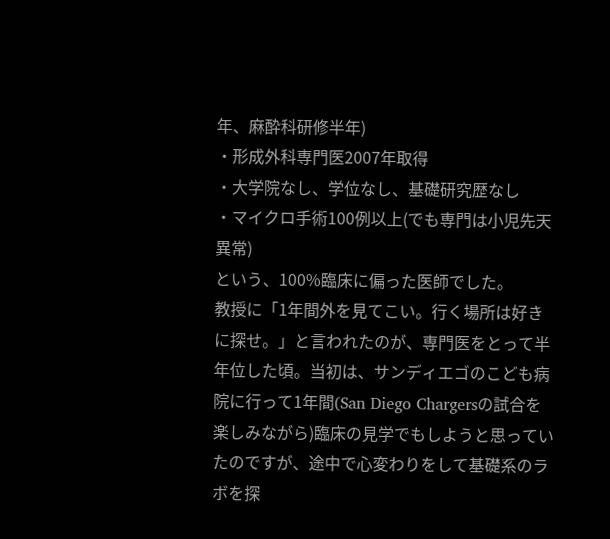年、麻酔科研修半年)
・形成外科専門医2007年取得
・大学院なし、学位なし、基礎研究歴なし
・マイクロ手術100例以上(でも専門は小児先天異常)
という、100%臨床に偏った医師でした。
教授に「1年間外を見てこい。行く場所は好きに探せ。」と言われたのが、専門医をとって半年位した頃。当初は、サンディエゴのこども病院に行って1年間(San Diego Chargersの試合を楽しみながら)臨床の見学でもしようと思っていたのですが、途中で心変わりをして基礎系のラボを探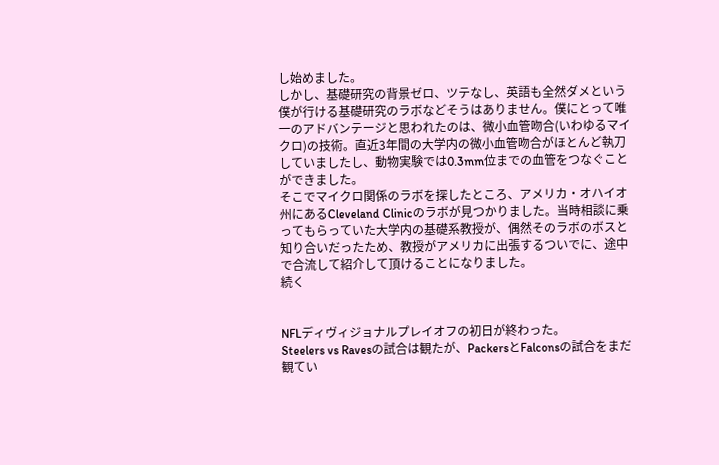し始めました。
しかし、基礎研究の背景ゼロ、ツテなし、英語も全然ダメという僕が行ける基礎研究のラボなどそうはありません。僕にとって唯一のアドバンテージと思われたのは、微小血管吻合(いわゆるマイクロ)の技術。直近3年間の大学内の微小血管吻合がほとんど執刀していましたし、動物実験では0.3mm位までの血管をつなぐことができました。
そこでマイクロ関係のラボを探したところ、アメリカ・オハイオ州にあるCleveland Clinicのラボが見つかりました。当時相談に乗ってもらっていた大学内の基礎系教授が、偶然そのラボのボスと知り合いだったため、教授がアメリカに出張するついでに、途中で合流して紹介して頂けることになりました。
続く


NFLディヴィジョナルプレイオフの初日が終わった。
Steelers vs Ravesの試合は観たが、PackersとFalconsの試合をまだ観てい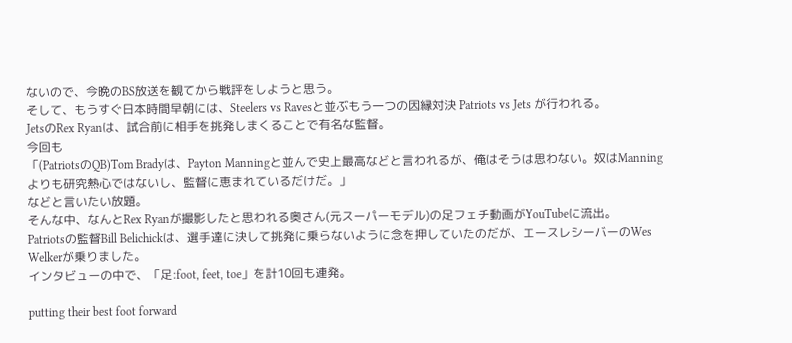ないので、今晩のBS放送を観てから戦評をしようと思う。
そして、もうすぐ日本時間早朝には、Steelers vs Ravesと並ぶもう一つの因縁対決 Patriots vs Jets が行われる。
JetsのRex Ryanは、試合前に相手を挑発しまくることで有名な監督。
今回も
「(PatriotsのQB)Tom Bradyは、Payton Manningと並んで史上最高などと言われるが、俺はそうは思わない。奴はManningよりも研究熱心ではないし、監督に恵まれているだけだ。」
などと言いたい放題。
そんな中、なんとRex Ryanが撮影したと思われる奥さん(元スーパーモデル)の足フェチ動画がYouTubeに流出。
Patriotsの監督Bill Belichickは、選手達に決して挑発に乗らないように念を押していたのだが、エースレシーバーのWes Welkerが乗りました。
インタビューの中で、「足:foot, feet, toe」を計10回も連発。

putting their best foot forward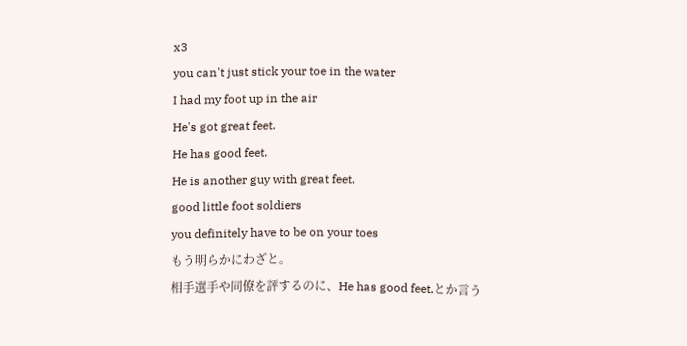x3
you can't just stick your toe in the water
I had my foot up in the air
He's got great feet.
He has good feet.
He is another guy with great feet.
good little foot soldiers
you definitely have to be on your toes
もう明らかにわざと。
相手選手や同僚を評するのに、He has good feet.とか言う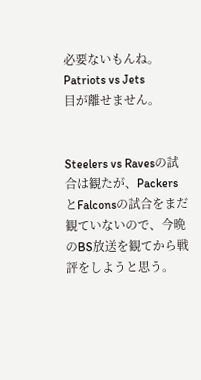必要ないもんね。
Patriots vs Jets
目が離せません。


Steelers vs Ravesの試合は観たが、PackersとFalconsの試合をまだ観ていないので、今晩のBS放送を観てから戦評をしようと思う。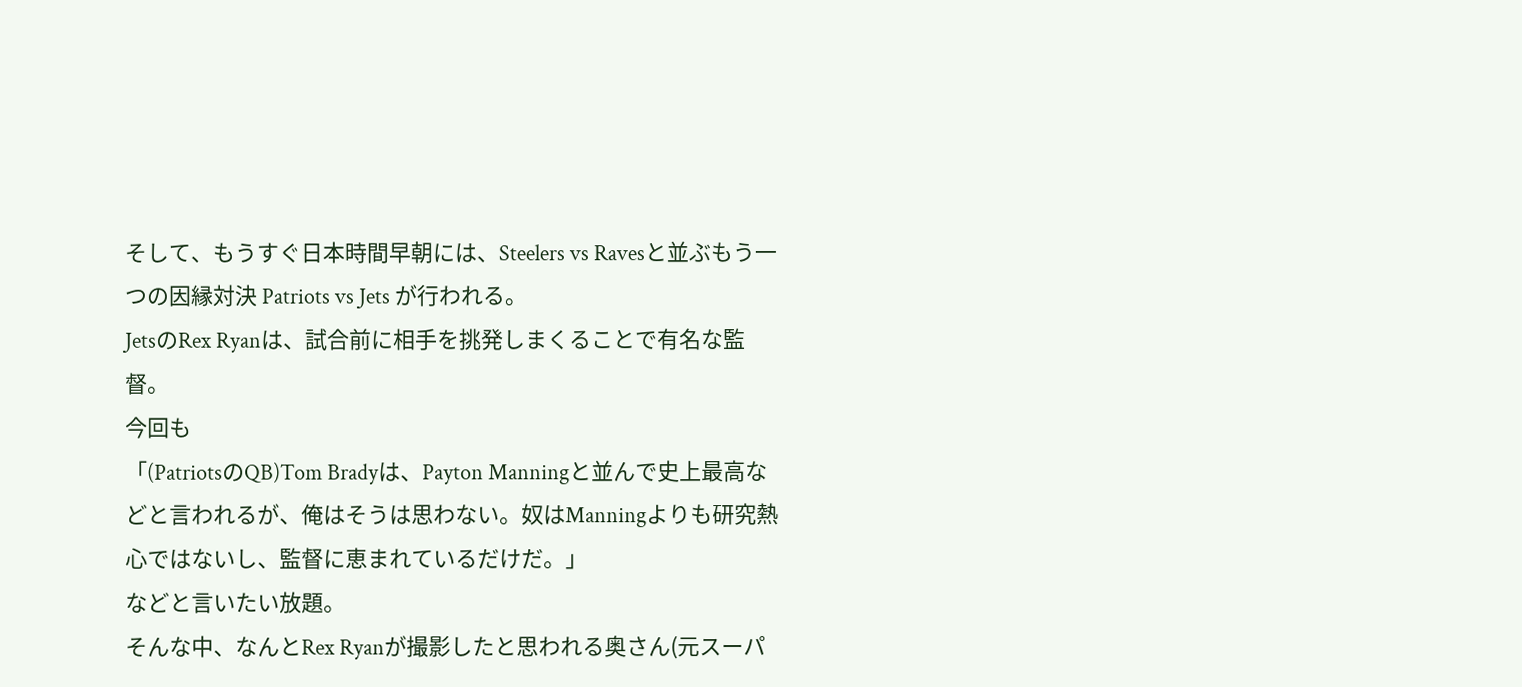そして、もうすぐ日本時間早朝には、Steelers vs Ravesと並ぶもう一つの因縁対決 Patriots vs Jets が行われる。
JetsのRex Ryanは、試合前に相手を挑発しまくることで有名な監督。
今回も
「(PatriotsのQB)Tom Bradyは、Payton Manningと並んで史上最高などと言われるが、俺はそうは思わない。奴はManningよりも研究熱心ではないし、監督に恵まれているだけだ。」
などと言いたい放題。
そんな中、なんとRex Ryanが撮影したと思われる奥さん(元スーパ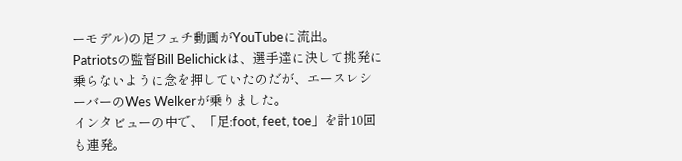ーモデル)の足フェチ動画がYouTubeに流出。
Patriotsの監督Bill Belichickは、選手達に決して挑発に乗らないように念を押していたのだが、エースレシーバーのWes Welkerが乗りました。
インタビューの中で、「足:foot, feet, toe」を計10回も連発。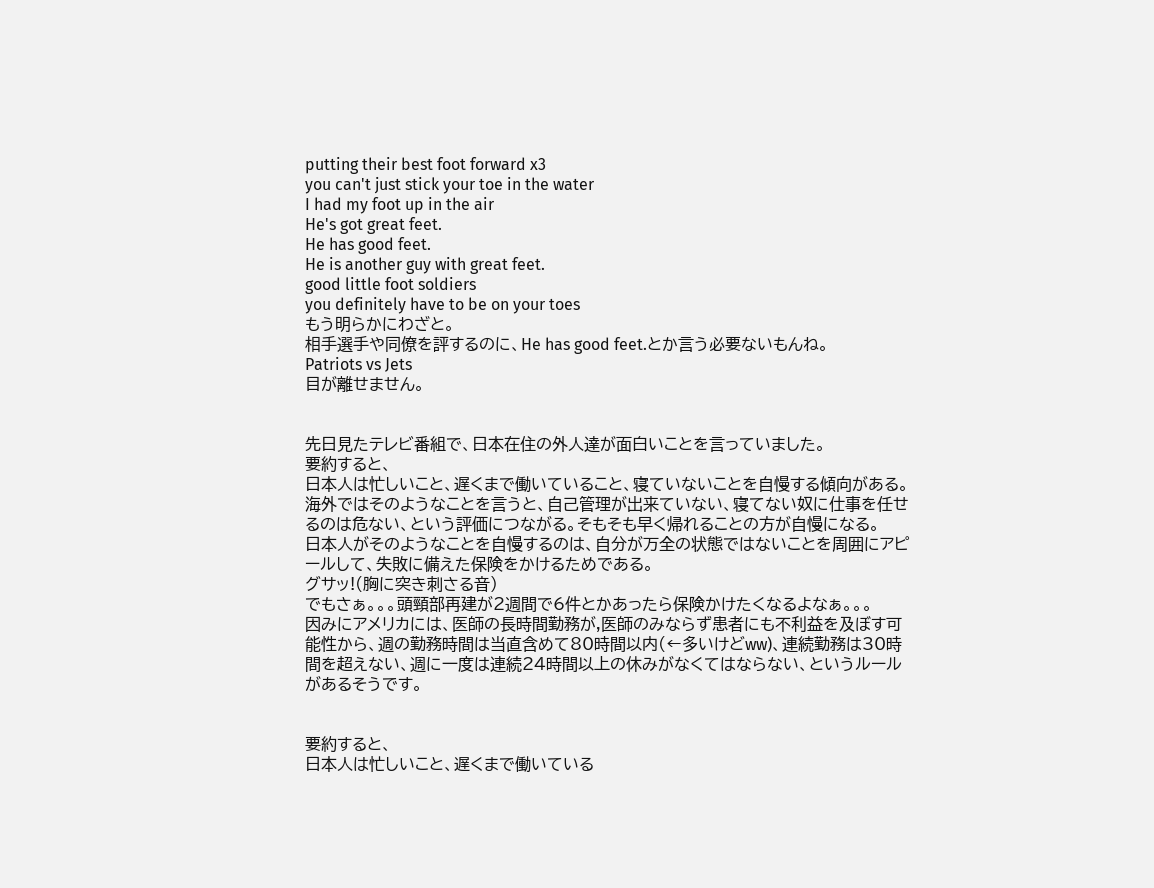putting their best foot forward x3
you can't just stick your toe in the water
I had my foot up in the air
He's got great feet.
He has good feet.
He is another guy with great feet.
good little foot soldiers
you definitely have to be on your toes
もう明らかにわざと。
相手選手や同僚を評するのに、He has good feet.とか言う必要ないもんね。
Patriots vs Jets
目が離せません。


先日見たテレビ番組で、日本在住の外人達が面白いことを言っていました。
要約すると、
日本人は忙しいこと、遅くまで働いていること、寝ていないことを自慢する傾向がある。
海外ではそのようなことを言うと、自己管理が出来ていない、寝てない奴に仕事を任せるのは危ない、という評価につながる。そもそも早く帰れることの方が自慢になる。
日本人がそのようなことを自慢するのは、自分が万全の状態ではないことを周囲にアピールして、失敗に備えた保険をかけるためである。
グサッ!(胸に突き刺さる音)
でもさぁ。。。頭頸部再建が2週間で6件とかあったら保険かけたくなるよなぁ。。。
因みにアメリカには、医師の長時間勤務が,医師のみならず患者にも不利益を及ぼす可能性から、週の勤務時間は当直含めて80時間以内(←多いけどww)、連続勤務は30時間を超えない、週に一度は連続24時間以上の休みがなくてはならない、というルールがあるそうです。


要約すると、
日本人は忙しいこと、遅くまで働いている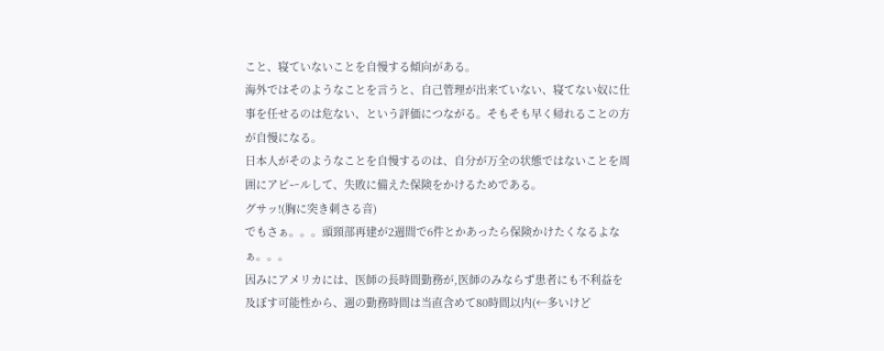こと、寝ていないことを自慢する傾向がある。
海外ではそのようなことを言うと、自己管理が出来ていない、寝てない奴に仕事を任せるのは危ない、という評価につながる。そもそも早く帰れることの方が自慢になる。
日本人がそのようなことを自慢するのは、自分が万全の状態ではないことを周囲にアピールして、失敗に備えた保険をかけるためである。
グサッ!(胸に突き刺さる音)
でもさぁ。。。頭頸部再建が2週間で6件とかあったら保険かけたくなるよなぁ。。。
因みにアメリカには、医師の長時間勤務が,医師のみならず患者にも不利益を及ぼす可能性から、週の勤務時間は当直含めて80時間以内(←多いけど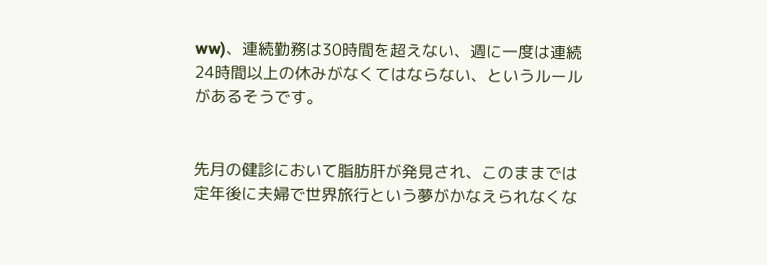ww)、連続勤務は30時間を超えない、週に一度は連続24時間以上の休みがなくてはならない、というルールがあるそうです。


先月の健診において脂肪肝が発見され、このままでは定年後に夫婦で世界旅行という夢がかなえられなくな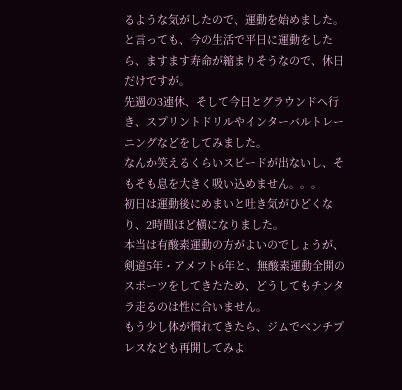るような気がしたので、運動を始めました。
と言っても、今の生活で平日に運動をしたら、ますます寿命が縮まりそうなので、休日だけですが。
先週の3連休、そして今日とグラウンドへ行き、スプリントドリルやインターバルトレーニングなどをしてみました。
なんか笑えるくらいスピードが出ないし、そもそも息を大きく吸い込めません。。。
初日は運動後にめまいと吐き気がひどくなり、2時間ほど横になりました。
本当は有酸素運動の方がよいのでしょうが、剣道5年・アメフト6年と、無酸素運動全開のスポーツをしてきたため、どうしてもチンタラ走るのは性に合いません。
もう少し体が慣れてきたら、ジムでベンチプレスなども再開してみよ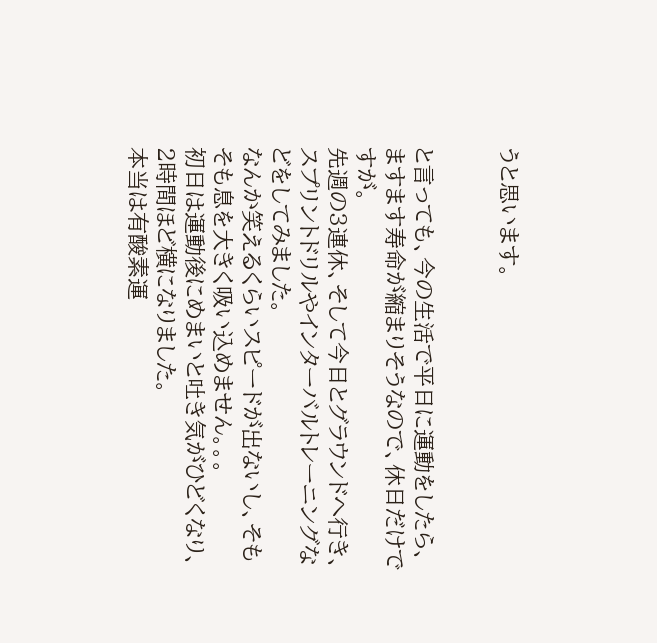うと思います。


と言っても、今の生活で平日に運動をしたら、ますます寿命が縮まりそうなので、休日だけですが。
先週の3連休、そして今日とグラウンドへ行き、スプリントドリルやインターバルトレーニングなどをしてみました。
なんか笑えるくらいスピードが出ないし、そもそも息を大きく吸い込めません。。。
初日は運動後にめまいと吐き気がひどくなり、2時間ほど横になりました。
本当は有酸素運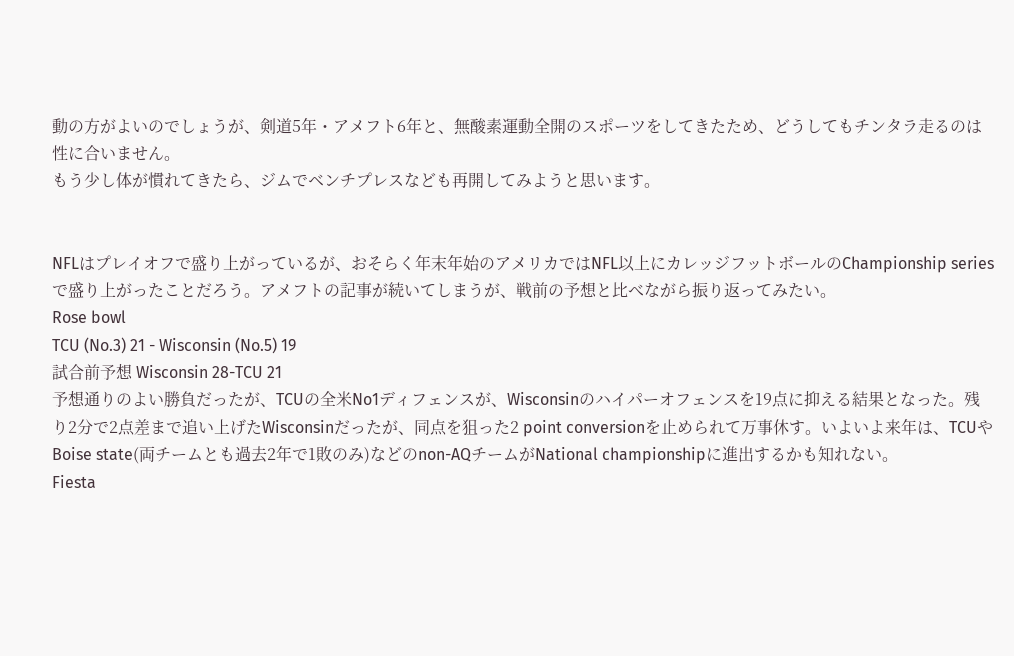動の方がよいのでしょうが、剣道5年・アメフト6年と、無酸素運動全開のスポーツをしてきたため、どうしてもチンタラ走るのは性に合いません。
もう少し体が慣れてきたら、ジムでベンチプレスなども再開してみようと思います。


NFLはプレイオフで盛り上がっているが、おそらく年末年始のアメリカではNFL以上にカレッジフットボールのChampionship seriesで盛り上がったことだろう。アメフトの記事が続いてしまうが、戦前の予想と比べながら振り返ってみたい。
Rose bowl
TCU (No.3) 21 - Wisconsin (No.5) 19
試合前予想 Wisconsin 28-TCU 21
予想通りのよい勝負だったが、TCUの全米No1ディフェンスが、Wisconsinのハイパーオフェンスを19点に抑える結果となった。残り2分で2点差まで追い上げたWisconsinだったが、同点を狙った2 point conversionを止められて万事休す。いよいよ来年は、TCUやBoise state(両チームとも過去2年で1敗のみ)などのnon-AQチームがNational championshipに進出するかも知れない。
Fiesta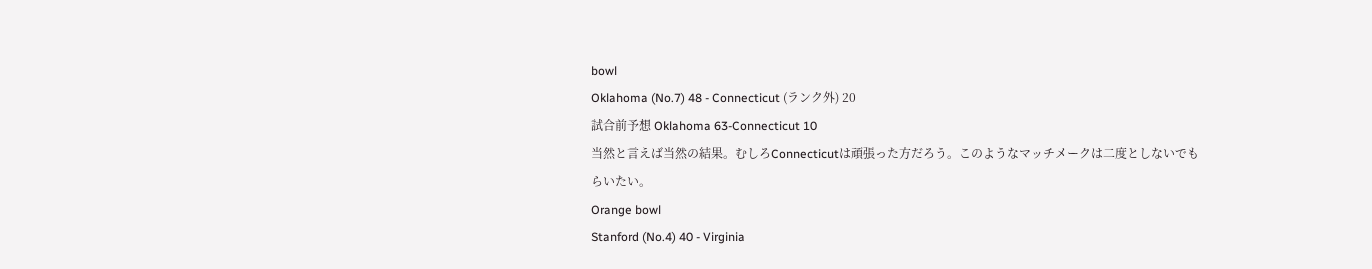bowl
Oklahoma (No.7) 48 - Connecticut (ランク外) 20
試合前予想 Oklahoma 63-Connecticut 10
当然と言えば当然の結果。むしろConnecticutは頑張った方だろう。このようなマッチメークは二度としないでもらいたい。
Orange bowl
Stanford (No.4) 40 - Virginia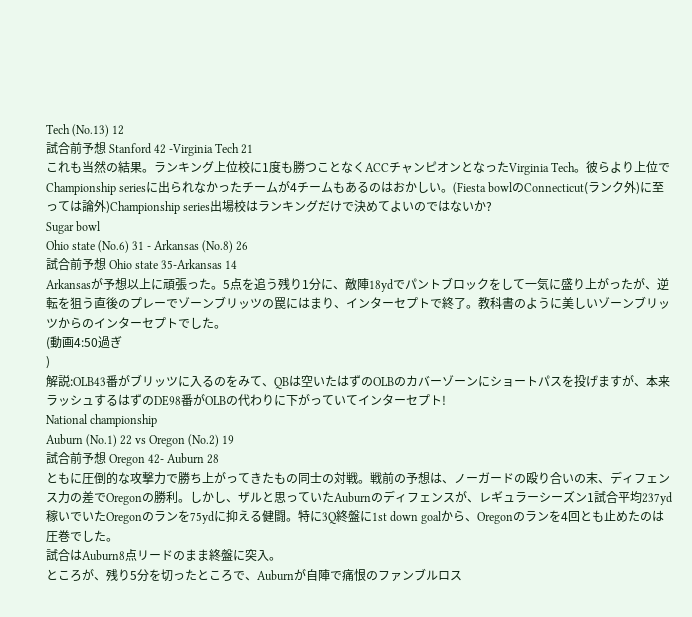Tech (No.13) 12
試合前予想 Stanford 42 -Virginia Tech 21
これも当然の結果。ランキング上位校に1度も勝つことなくACCチャンピオンとなったVirginia Tech。彼らより上位でChampionship seriesに出られなかったチームが4チームもあるのはおかしい。(Fiesta bowlのConnecticut(ランク外)に至っては論外)Championship series出場校はランキングだけで決めてよいのではないか?
Sugar bowl
Ohio state (No.6) 31 - Arkansas (No.8) 26
試合前予想 Ohio state 35-Arkansas 14
Arkansasが予想以上に頑張った。5点を追う残り1分に、敵陣18ydでパントブロックをして一気に盛り上がったが、逆転を狙う直後のプレーでゾーンブリッツの罠にはまり、インターセプトで終了。教科書のように美しいゾーンブリッツからのインターセプトでした。
(動画4:50過ぎ
)
解説:OLB43番がブリッツに入るのをみて、QBは空いたはずのOLBのカバーゾーンにショートパスを投げますが、本来ラッシュするはずのDE98番がOLBの代わりに下がっていてインターセプト!
National championship
Auburn (No.1) 22 vs Oregon (No.2) 19
試合前予想 Oregon 42- Auburn 28
ともに圧倒的な攻撃力で勝ち上がってきたもの同士の対戦。戦前の予想は、ノーガードの殴り合いの末、ディフェンス力の差でOregonの勝利。しかし、ザルと思っていたAuburnのディフェンスが、レギュラーシーズン1試合平均237yd稼いでいたOregonのランを75ydに抑える健闘。特に3Q終盤に1st down goalから、Oregonのランを4回とも止めたのは圧巻でした。
試合はAuburn8点リードのまま終盤に突入。
ところが、残り5分を切ったところで、Auburnが自陣で痛恨のファンブルロス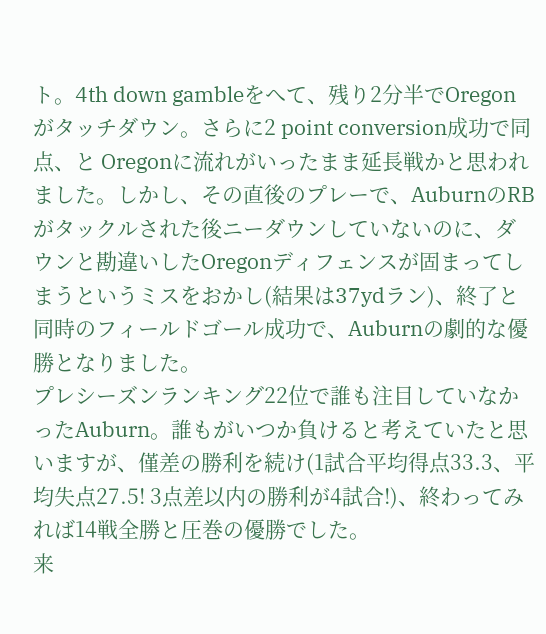ト。4th down gambleをへて、残り2分半でOregonがタッチダウン。さらに2 point conversion成功で同点、と Oregonに流れがいったまま延長戦かと思われました。しかし、その直後のプレーで、AuburnのRBがタックルされた後ニーダウンしていないのに、ダウンと勘違いしたOregonディフェンスが固まってしまうというミスをおかし(結果は37ydラン)、終了と同時のフィールドゴール成功で、Auburnの劇的な優勝となりました。
プレシーズンランキング22位で誰も注目していなかったAuburn。誰もがいつか負けると考えていたと思いますが、僅差の勝利を続け(1試合平均得点33.3、平均失点27.5! 3点差以内の勝利が4試合!)、終わってみれば14戦全勝と圧巻の優勝でした。
来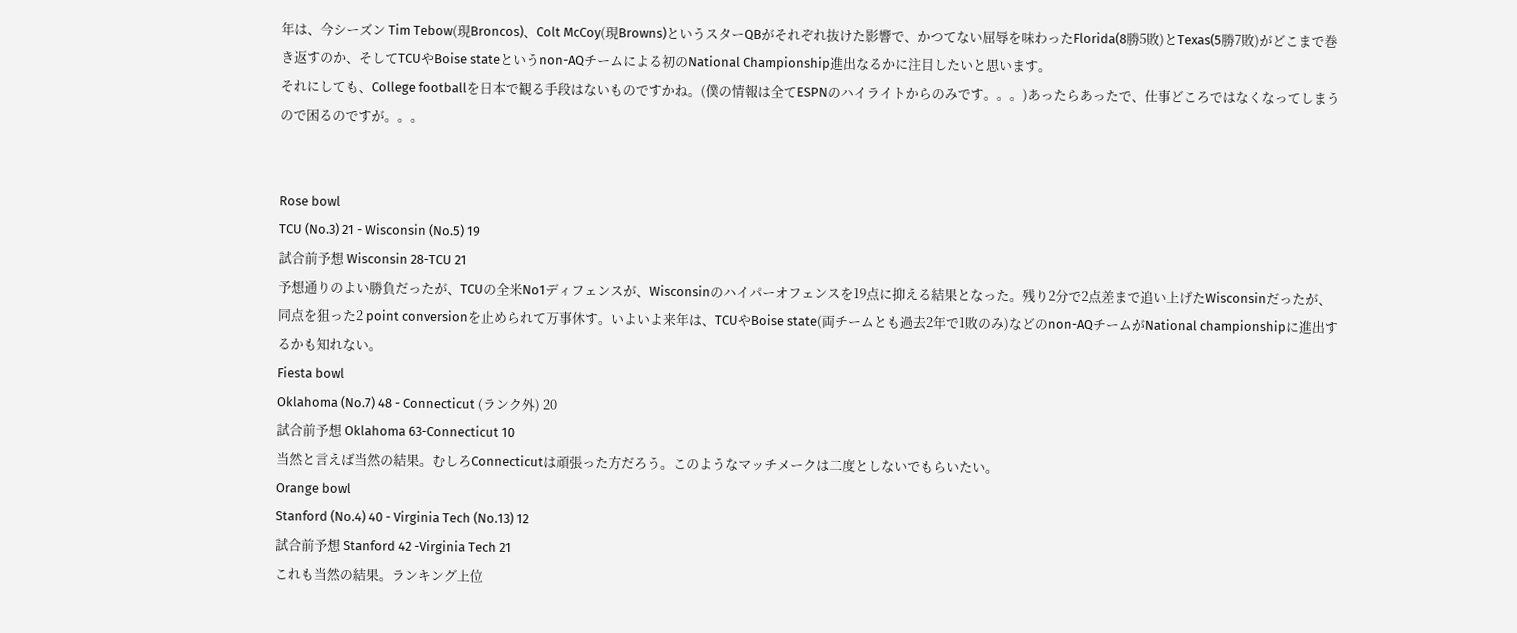年は、今シーズン Tim Tebow(現Broncos)、Colt McCoy(現Browns)というスターQBがそれぞれ抜けた影響で、かつてない屈辱を味わったFlorida(8勝5敗)とTexas(5勝7敗)がどこまで巻き返すのか、そしてTCUやBoise stateというnon-AQチームによる初のNational Championship進出なるかに注目したいと思います。
それにしても、College footballを日本で観る手段はないものですかね。(僕の情報は全てESPNのハイライトからのみです。。。)あったらあったで、仕事どころではなくなってしまうので困るのですが。。。


Rose bowl
TCU (No.3) 21 - Wisconsin (No.5) 19
試合前予想 Wisconsin 28-TCU 21
予想通りのよい勝負だったが、TCUの全米No1ディフェンスが、Wisconsinのハイパーオフェンスを19点に抑える結果となった。残り2分で2点差まで追い上げたWisconsinだったが、同点を狙った2 point conversionを止められて万事休す。いよいよ来年は、TCUやBoise state(両チームとも過去2年で1敗のみ)などのnon-AQチームがNational championshipに進出するかも知れない。
Fiesta bowl
Oklahoma (No.7) 48 - Connecticut (ランク外) 20
試合前予想 Oklahoma 63-Connecticut 10
当然と言えば当然の結果。むしろConnecticutは頑張った方だろう。このようなマッチメークは二度としないでもらいたい。
Orange bowl
Stanford (No.4) 40 - Virginia Tech (No.13) 12
試合前予想 Stanford 42 -Virginia Tech 21
これも当然の結果。ランキング上位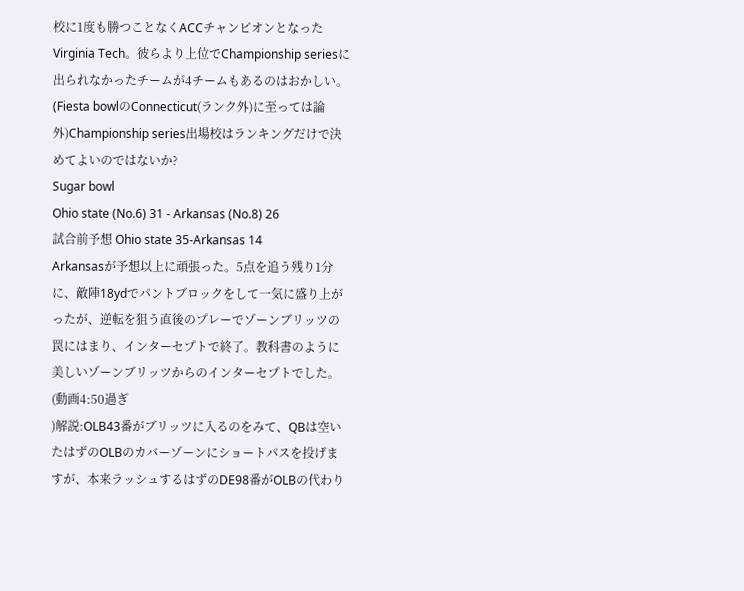校に1度も勝つことなくACCチャンピオンとなったVirginia Tech。彼らより上位でChampionship seriesに出られなかったチームが4チームもあるのはおかしい。(Fiesta bowlのConnecticut(ランク外)に至っては論外)Championship series出場校はランキングだけで決めてよいのではないか?
Sugar bowl
Ohio state (No.6) 31 - Arkansas (No.8) 26
試合前予想 Ohio state 35-Arkansas 14
Arkansasが予想以上に頑張った。5点を追う残り1分に、敵陣18ydでパントブロックをして一気に盛り上がったが、逆転を狙う直後のプレーでゾーンブリッツの罠にはまり、インターセプトで終了。教科書のように美しいゾーンブリッツからのインターセプトでした。
(動画4:50過ぎ
)解説:OLB43番がブリッツに入るのをみて、QBは空いたはずのOLBのカバーゾーンにショートパスを投げますが、本来ラッシュするはずのDE98番がOLBの代わり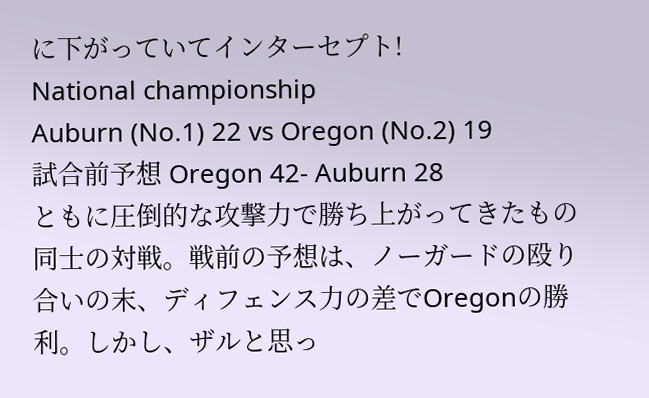に下がっていてインターセプト!
National championship
Auburn (No.1) 22 vs Oregon (No.2) 19
試合前予想 Oregon 42- Auburn 28
ともに圧倒的な攻撃力で勝ち上がってきたもの同士の対戦。戦前の予想は、ノーガードの殴り合いの末、ディフェンス力の差でOregonの勝利。しかし、ザルと思っ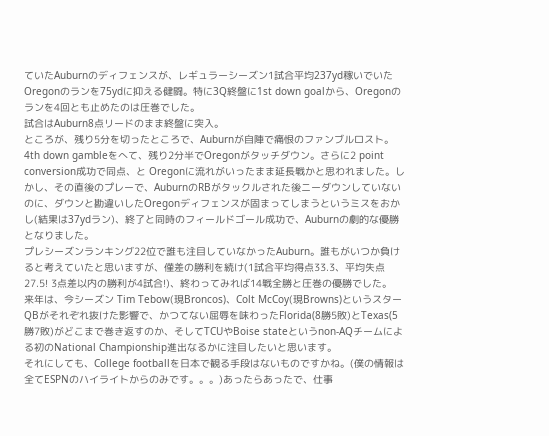ていたAuburnのディフェンスが、レギュラーシーズン1試合平均237yd稼いでいたOregonのランを75ydに抑える健闘。特に3Q終盤に1st down goalから、Oregonのランを4回とも止めたのは圧巻でした。
試合はAuburn8点リードのまま終盤に突入。
ところが、残り5分を切ったところで、Auburnが自陣で痛恨のファンブルロスト。4th down gambleをへて、残り2分半でOregonがタッチダウン。さらに2 point conversion成功で同点、と Oregonに流れがいったまま延長戦かと思われました。しかし、その直後のプレーで、AuburnのRBがタックルされた後ニーダウンしていないのに、ダウンと勘違いしたOregonディフェンスが固まってしまうというミスをおかし(結果は37ydラン)、終了と同時のフィールドゴール成功で、Auburnの劇的な優勝となりました。
プレシーズンランキング22位で誰も注目していなかったAuburn。誰もがいつか負けると考えていたと思いますが、僅差の勝利を続け(1試合平均得点33.3、平均失点27.5! 3点差以内の勝利が4試合!)、終わってみれば14戦全勝と圧巻の優勝でした。
来年は、今シーズン Tim Tebow(現Broncos)、Colt McCoy(現Browns)というスターQBがそれぞれ抜けた影響で、かつてない屈辱を味わったFlorida(8勝5敗)とTexas(5勝7敗)がどこまで巻き返すのか、そしてTCUやBoise stateというnon-AQチームによる初のNational Championship進出なるかに注目したいと思います。
それにしても、College footballを日本で観る手段はないものですかね。(僕の情報は全てESPNのハイライトからのみです。。。)あったらあったで、仕事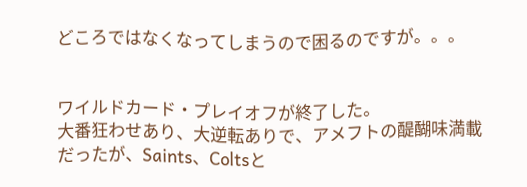どころではなくなってしまうので困るのですが。。。


ワイルドカード・プレイオフが終了した。
大番狂わせあり、大逆転ありで、アメフトの醍醐味満載だったが、Saints、Coltsと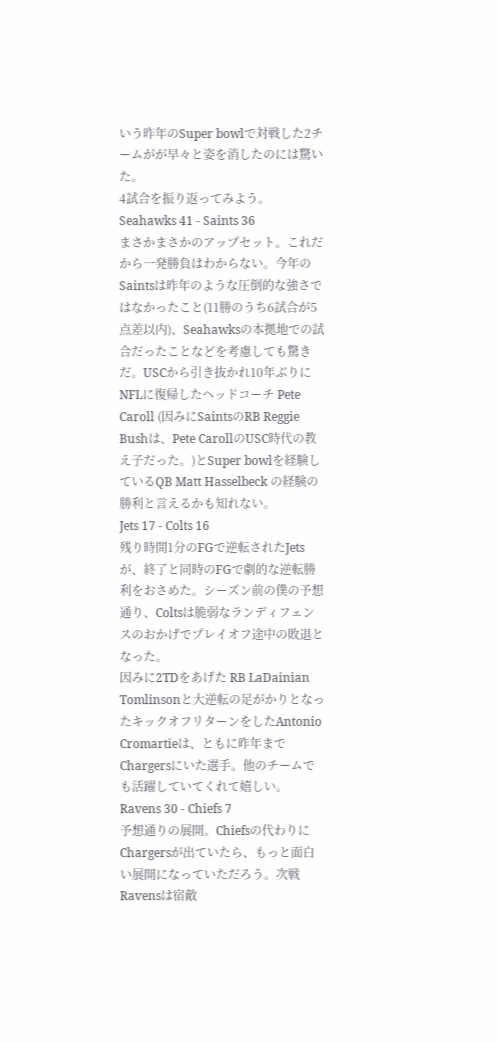いう昨年のSuper bowlで対戦した2チームがが早々と姿を消したのには驚いた。
4試合を振り返ってみよう。
Seahawks 41 - Saints 36
まさかまさかのアップセット。これだから一発勝負はわからない。今年のSaintsは昨年のような圧倒的な強さではなかったこと(11勝のうち6試合が5点差以内)、Seahawksの本拠地での試合だったことなどを考慮しても驚きだ。USCから引き抜かれ10年ぶりにNFLに復帰したヘッドコーチ Pete Caroll (因みにSaintsのRB Reggie Bushは、Pete CarollのUSC時代の教え子だった。)とSuper bowlを経験しているQB Matt Hasselbeck の経験の勝利と言えるかも知れない。
Jets 17 - Colts 16
残り時間1分のFGで逆転されたJetsが、終了と同時のFGで劇的な逆転勝利をおさめた。シーズン前の僕の予想通り、Coltsは脆弱なランディフェンスのおかげでプレイオフ途中の敗退となった。
因みに2TDをあげた RB LaDainian Tomlinsonと大逆転の足がかりとなったキックオフリターンをしたAntonio Cromartieは、ともに昨年までChargersにいた選手。他のチームでも活躍していてくれて嬉しい。
Ravens 30 - Chiefs 7
予想通りの展開。Chiefsの代わりにChargersが出ていたら、もっと面白い展開になっていただろう。次戦Ravensは宿敵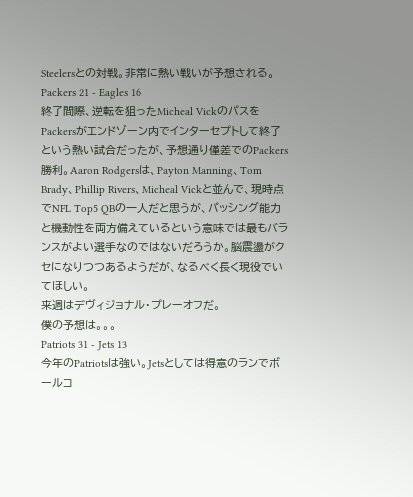Steelersとの対戦。非常に熱い戦いが予想される。
Packers 21 - Eagles 16
終了間際、逆転を狙ったMicheal VickのパスをPackersがエンドゾーン内でインターセプトして終了という熱い試合だったが、予想通り僅差でのPackers勝利。Aaron Rodgersは、Payton Manning、Tom Brady、Phillip Rivers、Micheal Vickと並んで、現時点でNFL Top5 QBの一人だと思うが、パッシング能力と機動性を両方備えているという意味では最もバランスがよい選手なのではないだろうか。脳震盪がクセになりつつあるようだが、なるべく長く現役でいてほしい。
来週はデヴィジョナル・プレーオフだ。
僕の予想は。。。
Patriots 31 - Jets 13
今年のPatriotsは強い。Jetsとしては得意のランでボールコ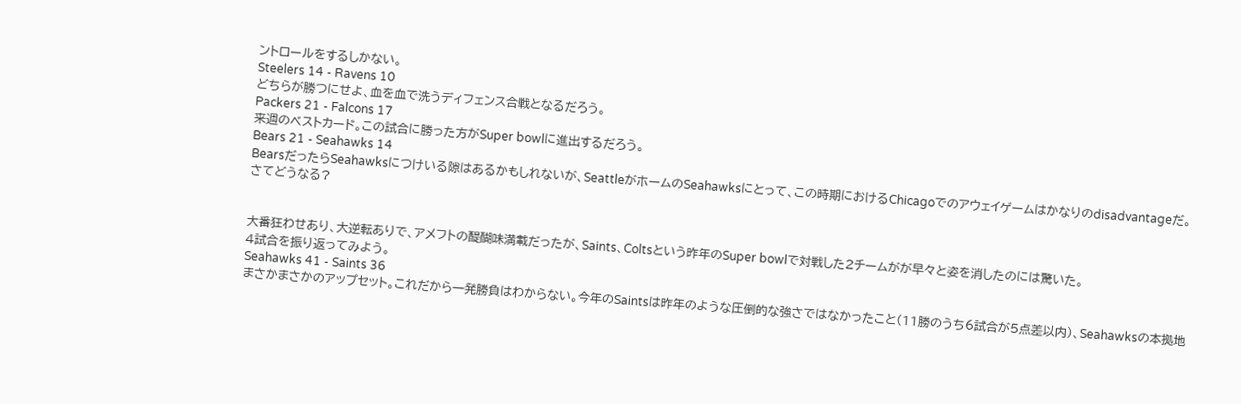ントロールをするしかない。
Steelers 14 - Ravens 10
どちらが勝つにせよ、血を血で洗うディフェンス合戦となるだろう。
Packers 21 - Falcons 17
来週のベストカード。この試合に勝った方がSuper bowlに進出するだろう。
Bears 21 - Seahawks 14
BearsだったらSeahawksにつけいる隙はあるかもしれないが、SeattleがホームのSeahawksにとって、この時期におけるChicagoでのアウェイゲームはかなりのdisadvantageだ。
さてどうなる?


大番狂わせあり、大逆転ありで、アメフトの醍醐味満載だったが、Saints、Coltsという昨年のSuper bowlで対戦した2チームがが早々と姿を消したのには驚いた。
4試合を振り返ってみよう。
Seahawks 41 - Saints 36
まさかまさかのアップセット。これだから一発勝負はわからない。今年のSaintsは昨年のような圧倒的な強さではなかったこと(11勝のうち6試合が5点差以内)、Seahawksの本拠地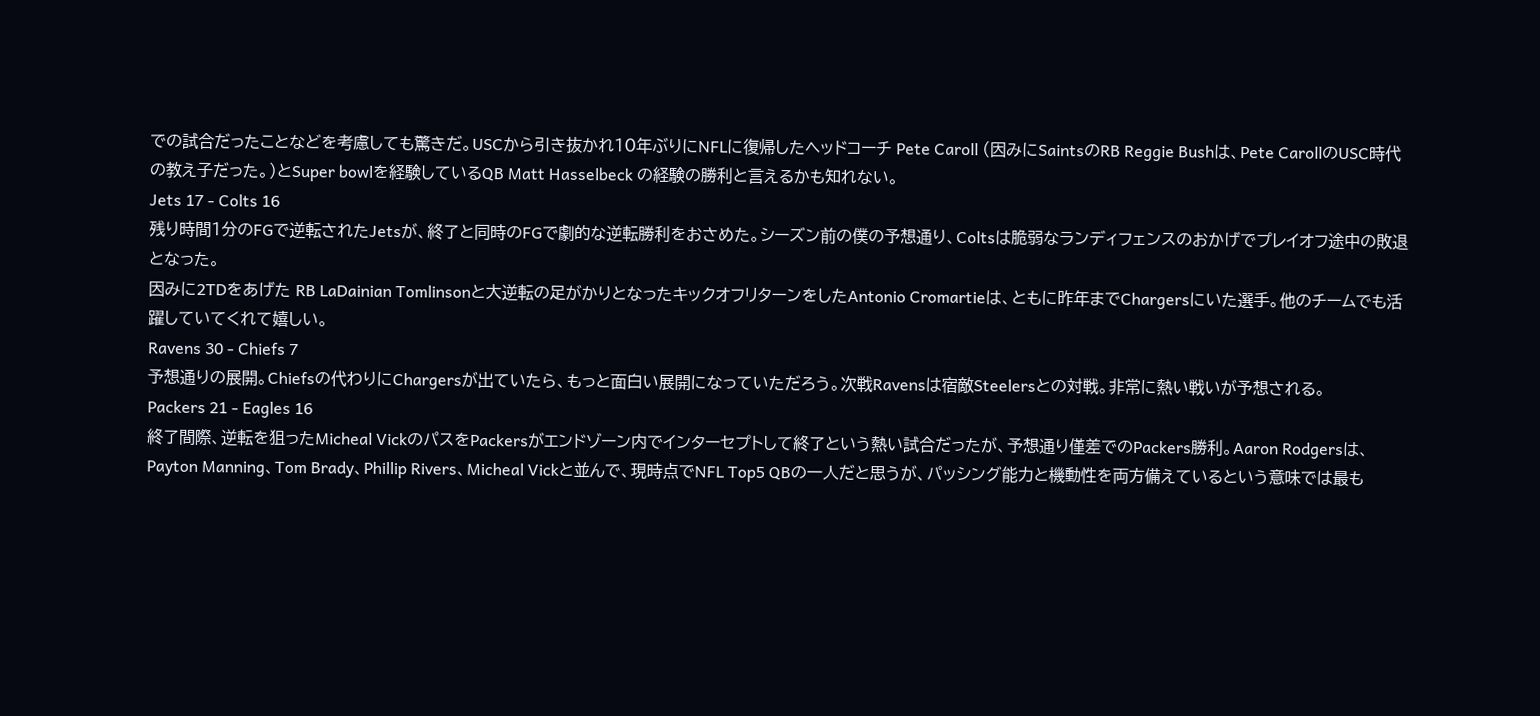での試合だったことなどを考慮しても驚きだ。USCから引き抜かれ10年ぶりにNFLに復帰したヘッドコーチ Pete Caroll (因みにSaintsのRB Reggie Bushは、Pete CarollのUSC時代の教え子だった。)とSuper bowlを経験しているQB Matt Hasselbeck の経験の勝利と言えるかも知れない。
Jets 17 - Colts 16
残り時間1分のFGで逆転されたJetsが、終了と同時のFGで劇的な逆転勝利をおさめた。シーズン前の僕の予想通り、Coltsは脆弱なランディフェンスのおかげでプレイオフ途中の敗退となった。
因みに2TDをあげた RB LaDainian Tomlinsonと大逆転の足がかりとなったキックオフリターンをしたAntonio Cromartieは、ともに昨年までChargersにいた選手。他のチームでも活躍していてくれて嬉しい。
Ravens 30 - Chiefs 7
予想通りの展開。Chiefsの代わりにChargersが出ていたら、もっと面白い展開になっていただろう。次戦Ravensは宿敵Steelersとの対戦。非常に熱い戦いが予想される。
Packers 21 - Eagles 16
終了間際、逆転を狙ったMicheal VickのパスをPackersがエンドゾーン内でインターセプトして終了という熱い試合だったが、予想通り僅差でのPackers勝利。Aaron Rodgersは、Payton Manning、Tom Brady、Phillip Rivers、Micheal Vickと並んで、現時点でNFL Top5 QBの一人だと思うが、パッシング能力と機動性を両方備えているという意味では最も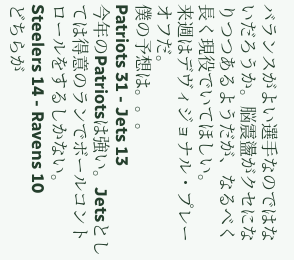バランスがよい選手なのではないだろうか。脳震盪がクセになりつつあるようだが、なるべく長く現役でいてほしい。
来週はデヴィジョナル・プレーオフだ。
僕の予想は。。。
Patriots 31 - Jets 13
今年のPatriotsは強い。Jetsとしては得意のランでボールコントロールをするしかない。
Steelers 14 - Ravens 10
どちらが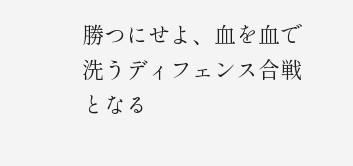勝つにせよ、血を血で洗うディフェンス合戦となる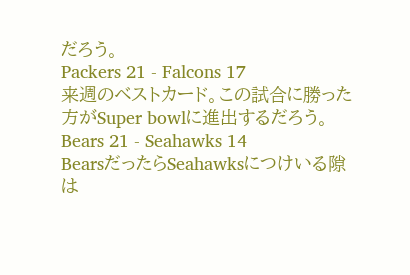だろう。
Packers 21 - Falcons 17
来週のベストカード。この試合に勝った方がSuper bowlに進出するだろう。
Bears 21 - Seahawks 14
BearsだったらSeahawksにつけいる隙は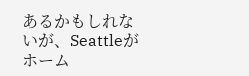あるかもしれないが、Seattleがホーム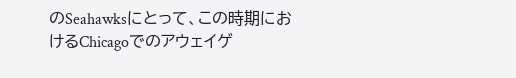のSeahawksにとって、この時期におけるChicagoでのアウェイゲ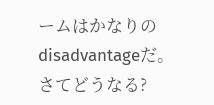ームはかなりのdisadvantageだ。
さてどうなる?